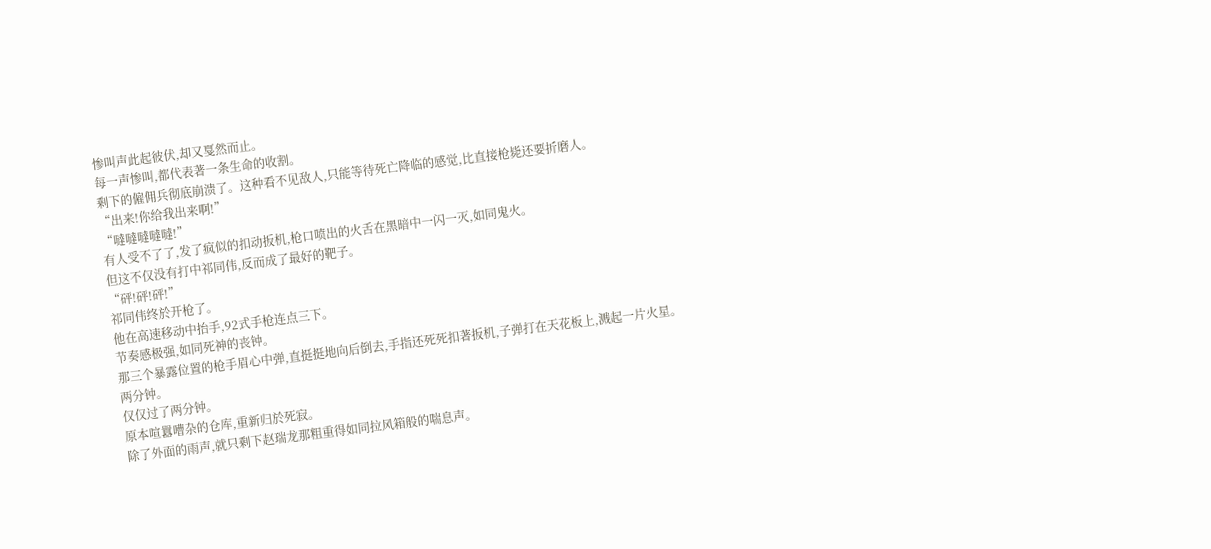惨叫声此起彼伏,却又戛然而止。
每一声惨叫,都代表著一条生命的收割。
剩下的僱佣兵彻底崩溃了。这种看不见敌人,只能等待死亡降临的感觉,比直接枪毙还要折磨人。
“出来!你给我出来啊!”
“噠噠噠噠噠!”
有人受不了了,发了疯似的扣动扳机,枪口喷出的火舌在黑暗中一闪一灭,如同鬼火。
但这不仅没有打中祁同伟,反而成了最好的靶子。
“砰!砰!砰!”
祁同伟终於开枪了。
他在高速移动中抬手,92式手枪连点三下。
节奏感极强,如同死神的丧钟。
那三个暴露位置的枪手眉心中弹,直挺挺地向后倒去,手指还死死扣著扳机,子弹打在天花板上,溅起一片火星。
两分钟。
仅仅过了两分钟。
原本喧囂嘈杂的仓库,重新归於死寂。
除了外面的雨声,就只剩下赵瑞龙那粗重得如同拉风箱般的喘息声。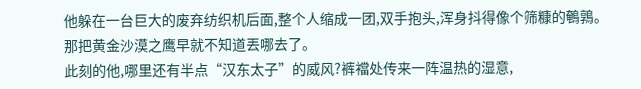他躲在一台巨大的废弃纺织机后面,整个人缩成一团,双手抱头,浑身抖得像个筛糠的鵪鶉。
那把黄金沙漠之鹰早就不知道丟哪去了。
此刻的他,哪里还有半点“汉东太子”的威风?裤襠处传来一阵温热的湿意,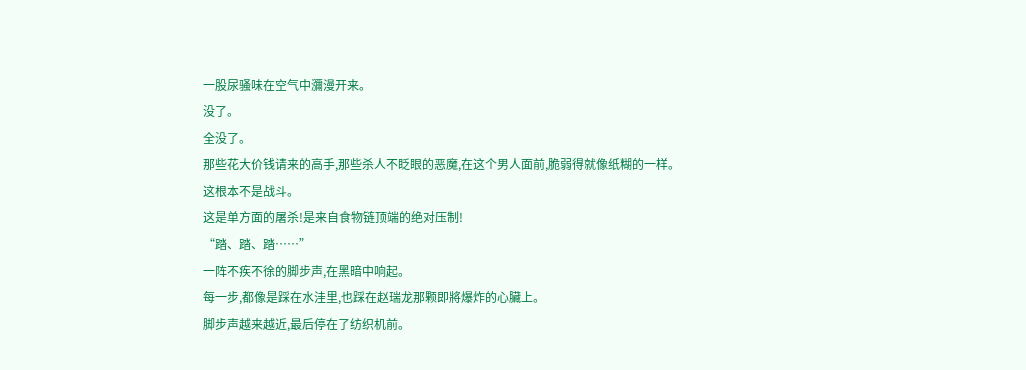一股尿骚味在空气中瀰漫开来。
没了。
全没了。
那些花大价钱请来的高手,那些杀人不眨眼的恶魔,在这个男人面前,脆弱得就像纸糊的一样。
这根本不是战斗。
这是单方面的屠杀!是来自食物链顶端的绝对压制!
“踏、踏、踏……”
一阵不疾不徐的脚步声,在黑暗中响起。
每一步,都像是踩在水洼里,也踩在赵瑞龙那颗即將爆炸的心臟上。
脚步声越来越近,最后停在了纺织机前。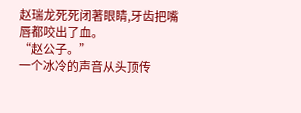赵瑞龙死死闭著眼睛,牙齿把嘴唇都咬出了血。
“赵公子。”
一个冰冷的声音从头顶传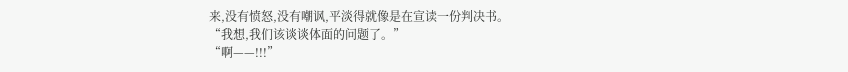来,没有愤怒,没有嘲讽,平淡得就像是在宣读一份判决书。
“我想,我们该谈谈体面的问题了。”
“啊——!!!”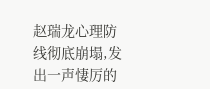赵瑞龙心理防线彻底崩塌,发出一声悽厉的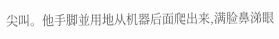尖叫。他手脚並用地从机器后面爬出来,满脸鼻涕眼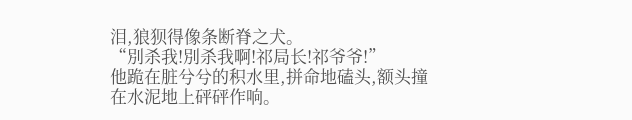泪,狼狈得像条断脊之犬。
“別杀我!別杀我啊!祁局长!祁爷爷!”
他跪在脏兮兮的积水里,拼命地磕头,额头撞在水泥地上砰砰作响。